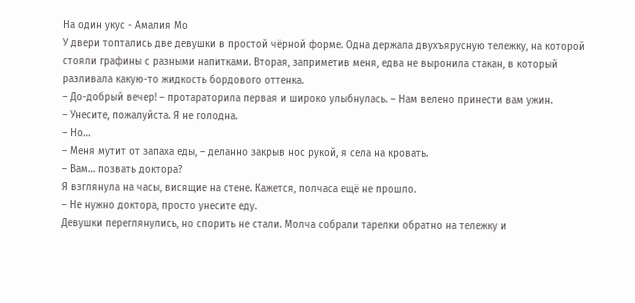На один укус - Амалия Мо
У двери топтались две девушки в простой чёрной форме. Одна держала двухъярусную тележку, на которой стояли графины с разными напитками. Вторая, заприметив меня, едва не выронила стакан, в который разливала какую-то жидкость бордового оттенка.
– До-добрый вечер! – протараторила первая и широко улыбнулась. – Нам велено принести вам ужин.
– Унесите, пожалуйста. Я не голодна.
– Но…
– Меня мутит от запаха еды, – деланно закрыв нос рукой, я села на кровать.
– Вам… позвать доктора?
Я взглянула на часы, висящие на стене. Кажется, полчаса ещё не прошло.
– Не нужно доктора, просто унесите еду.
Девушки переглянулись, но спорить не стали. Молча собрали тарелки обратно на тележку и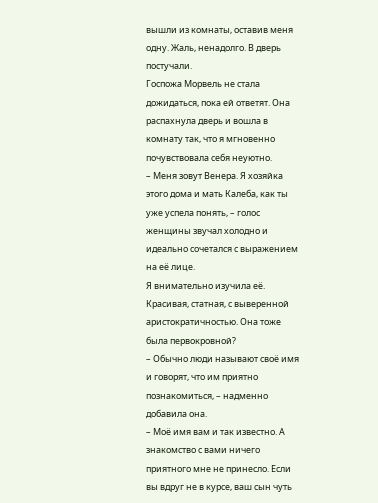вышли из комнаты, оставив меня одну. Жаль, ненадолго. В дверь постучали.
Госпожа Морвель не стала дожидаться, пока ей ответят. Она распахнула дверь и вошла в комнату так, что я мгновенно почувствовала себя неуютно.
– Меня зовут Венера. Я хозяйка этого дома и мать Калеба, как ты уже успела понять, – голос женщины звучал холодно и идеально сочетался с выражением на её лице.
Я внимательно изучила её. Красивая, статная, с выверенной аристократичностью. Она тоже была первокровной?
– Обычно люди называют своё имя и говорят, что им приятно познакомиться, – надменно добавила она.
– Моё имя вам и так известно. А знакомство с вами ничего приятного мне не принесло. Если вы вдруг не в курсе, ваш сын чуть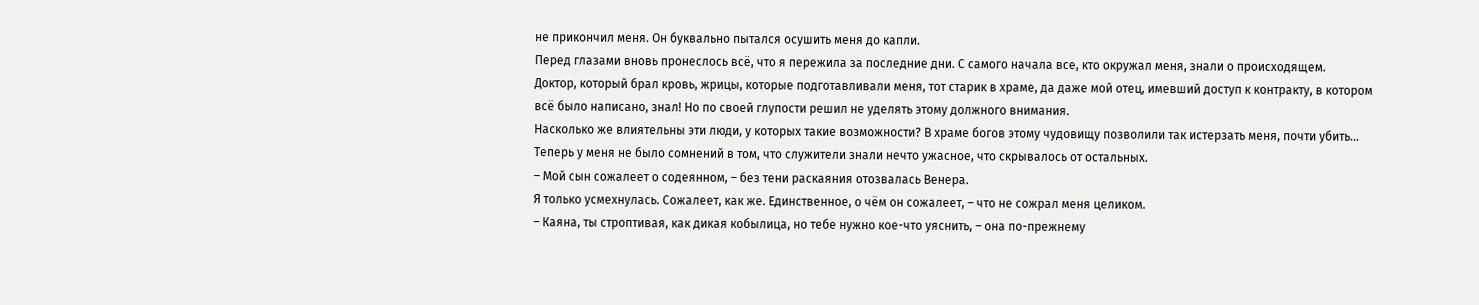не прикончил меня. Он буквально пытался осушить меня до капли.
Перед глазами вновь пронеслось всё, что я пережила за последние дни. С самого начала все, кто окружал меня, знали о происходящем.
Доктор, который брал кровь, жрицы, которые подготавливали меня, тот старик в храме, да даже мой отец, имевший доступ к контракту, в котором всё было написано, знал! Но по своей глупости решил не уделять этому должного внимания.
Насколько же влиятельны эти люди, у которых такие возможности? В храме богов этому чудовищу позволили так истерзать меня, почти убить… Теперь у меня не было сомнений в том, что служители знали нечто ужасное, что скрывалось от остальных.
– Мой сын сожалеет о содеянном, – без тени раскаяния отозвалась Венера.
Я только усмехнулась. Сожалеет, как же. Единственное, о чём он сожалеет, – что не сожрал меня целиком.
– Каяна, ты строптивая, как дикая кобылица, но тебе нужно кое-что уяснить, – она по-прежнему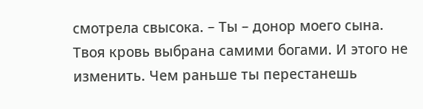смотрела свысока. – Ты – донор моего сына. Твоя кровь выбрана самими богами. И этого не изменить. Чем раньше ты перестанешь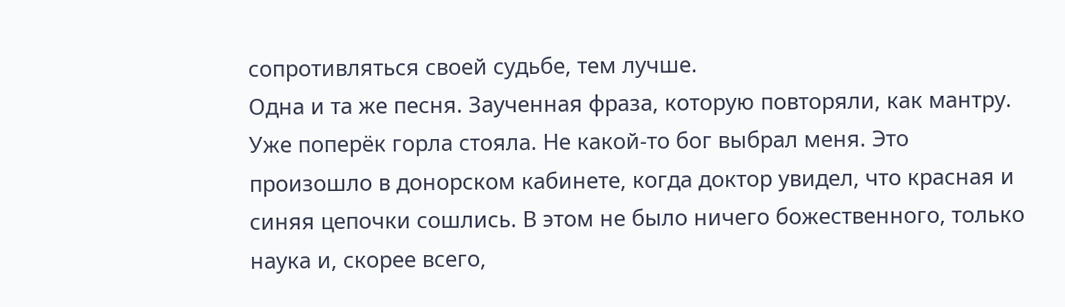сопротивляться своей судьбе, тем лучше.
Одна и та же песня. Заученная фраза, которую повторяли, как мантру. Уже поперёк горла стояла. Не какой-то бог выбрал меня. Это произошло в донорском кабинете, когда доктор увидел, что красная и синяя цепочки сошлись. В этом не было ничего божественного, только наука и, скорее всего,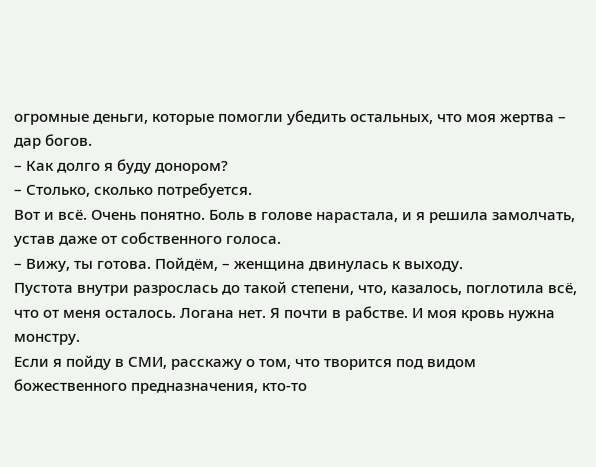огромные деньги, которые помогли убедить остальных, что моя жертва – дар богов.
– Как долго я буду донором?
– Столько, сколько потребуется.
Вот и всё. Очень понятно. Боль в голове нарастала, и я решила замолчать, устав даже от собственного голоса.
– Вижу, ты готова. Пойдём, – женщина двинулась к выходу.
Пустота внутри разрослась до такой степени, что, казалось, поглотила всё, что от меня осталось. Логана нет. Я почти в рабстве. И моя кровь нужна монстру.
Если я пойду в СМИ, расскажу о том, что творится под видом божественного предназначения, кто-то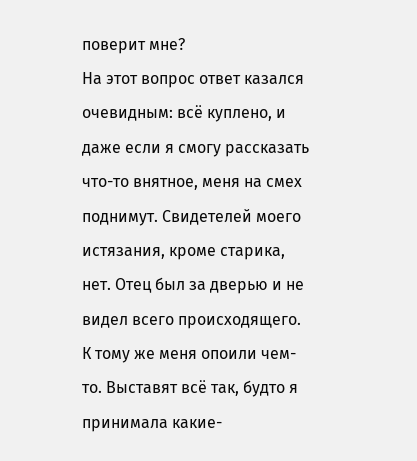поверит мне?
На этот вопрос ответ казался очевидным: всё куплено, и даже если я смогу рассказать что-то внятное, меня на смех поднимут. Свидетелей моего истязания, кроме старика, нет. Отец был за дверью и не видел всего происходящего. К тому же меня опоили чем-то. Выставят всё так, будто я принимала какие-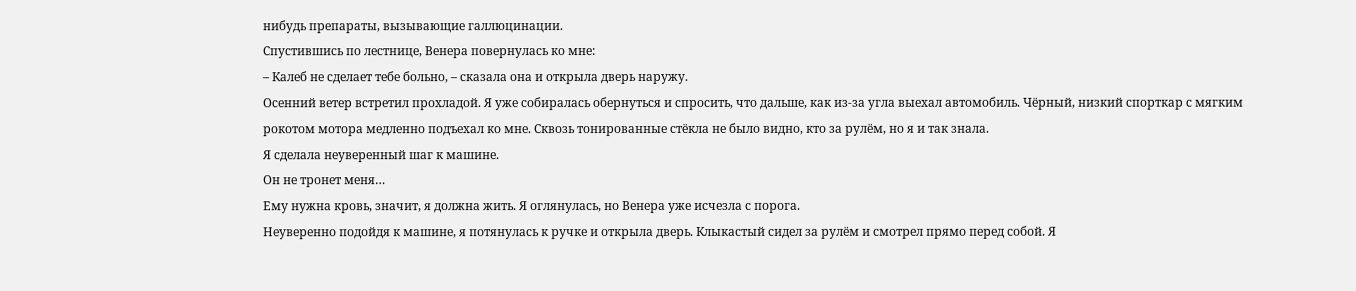нибудь препараты, вызывающие галлюцинации.
Спустившись по лестнице, Венера повернулась ко мне:
– Калеб не сделает тебе больно, – сказала она и открыла дверь наружу.
Осенний ветер встретил прохладой. Я уже собиралась обернуться и спросить, что дальше, как из-за угла выехал автомобиль. Чёрный, низкий спорткар с мягким рокотом мотора медленно подъехал ко мне. Сквозь тонированные стёкла не было видно, кто за рулём, но я и так знала.
Я сделала неуверенный шаг к машине.
Он не тронет меня…
Ему нужна кровь, значит, я должна жить. Я оглянулась, но Венера уже исчезла с порога.
Неуверенно подойдя к машине, я потянулась к ручке и открыла дверь. Клыкастый сидел за рулём и смотрел прямо перед собой. Я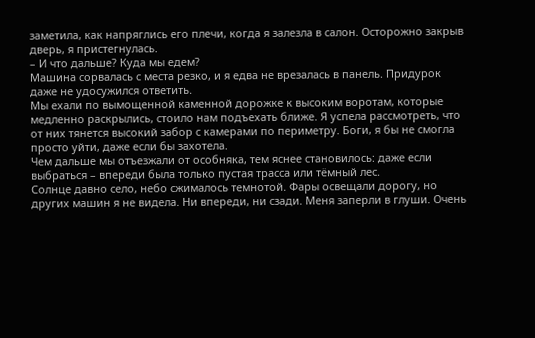заметила, как напряглись его плечи, когда я залезла в салон. Осторожно закрыв дверь, я пристегнулась.
– И что дальше? Куда мы едем?
Машина сорвалась с места резко, и я едва не врезалась в панель. Придурок даже не удосужился ответить.
Мы ехали по вымощенной каменной дорожке к высоким воротам, которые медленно раскрылись, стоило нам подъехать ближе. Я успела рассмотреть, что от них тянется высокий забор с камерами по периметру. Боги, я бы не смогла просто уйти, даже если бы захотела.
Чем дальше мы отъезжали от особняка, тем яснее становилось: даже если выбраться – впереди была только пустая трасса или тёмный лес.
Солнце давно село, небо сжималось темнотой. Фары освещали дорогу, но других машин я не видела. Ни впереди, ни сзади. Меня заперли в глуши. Очень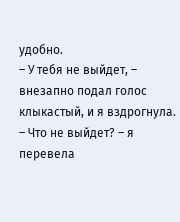удобно.
– У тебя не выйдет, – внезапно подал голос клыкастый, и я вздрогнула.
– Что не выйдет? – я перевела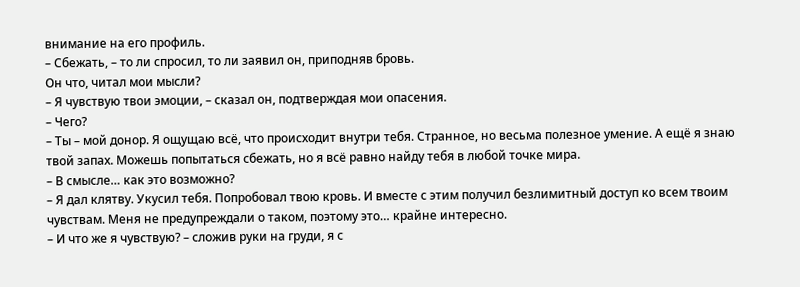внимание на его профиль.
– Сбежать, – то ли спросил, то ли заявил он, приподняв бровь.
Он что, читал мои мысли?
– Я чувствую твои эмоции, – сказал он, подтверждая мои опасения.
– Чего?
– Ты – мой донор. Я ощущаю всё, что происходит внутри тебя. Странное, но весьма полезное умение. А ещё я знаю твой запах. Можешь попытаться сбежать, но я всё равно найду тебя в любой точке мира.
– В смысле… как это возможно?
– Я дал клятву. Укусил тебя. Попробовал твою кровь. И вместе с этим получил безлимитный доступ ко всем твоим чувствам. Меня не предупреждали о таком, поэтому это… крайне интересно.
– И что же я чувствую? – сложив руки на груди, я с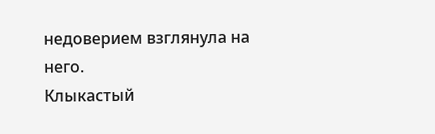недоверием взглянула на него.
Клыкастый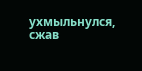ухмыльнулся, сжав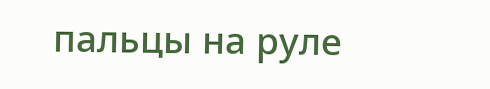пальцы на руле